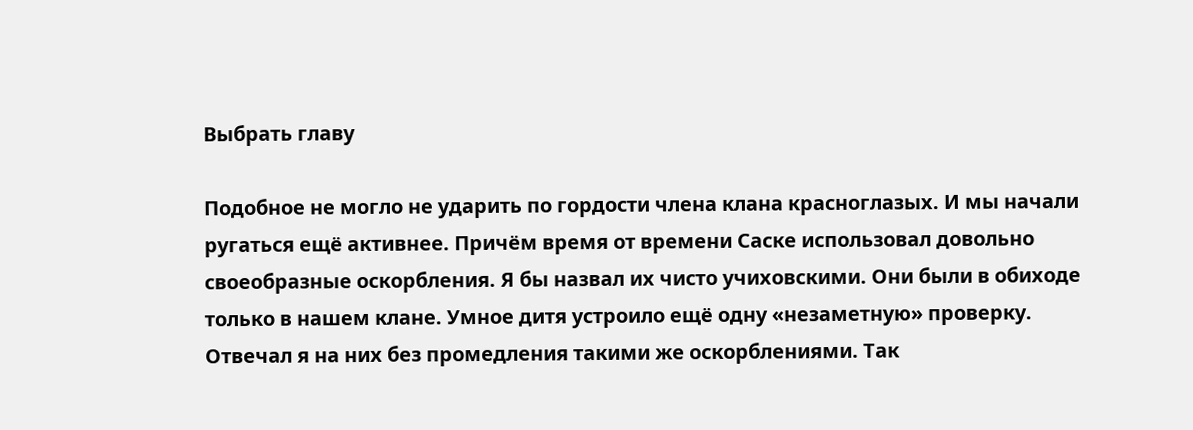Выбрать главу

Подобное не могло не ударить по гордости члена клана красноглазых. И мы начали ругаться ещё активнее. Причём время от времени Саске использовал довольно своеобразные оскорбления. Я бы назвал их чисто учиховскими. Они были в обиходе только в нашем клане. Умное дитя устроило ещё одну «незаметную» проверку. Отвечал я на них без промедления такими же оскорблениями. Так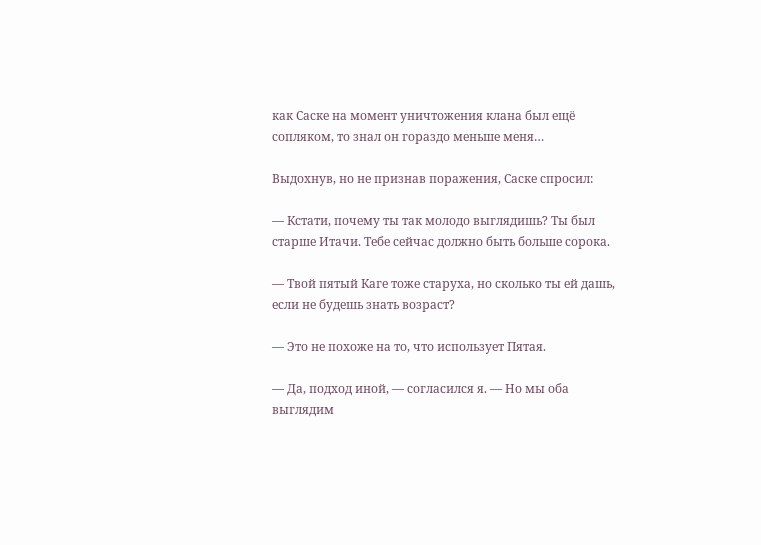как Саске на момент уничтожения клана был ещё сопляком, то знал он гораздо меньше меня…

Выдохнув, но не признав поражения, Саске спросил:

— Кстати, почему ты так молодо выглядишь? Ты был старше Итачи. Тебе сейчас должно быть больше сорока.

— Твой пятый Каге тоже старуха, но сколько ты ей дашь, если не будешь знать возраст?

— Это не похоже на то, что использует Пятая.

— Да, подход иной, — согласился я. — Но мы оба выглядим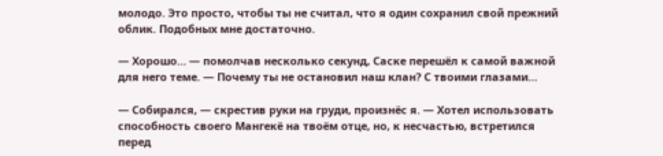молодо. Это просто, чтобы ты не считал, что я один сохранил свой прежний облик. Подобных мне достаточно.

— Хорошо… — помолчав несколько секунд, Саске перешёл к самой важной для него теме. — Почему ты не остановил наш клан? С твоими глазами…

— Собирался, — скрестив руки на груди, произнёс я. — Хотел использовать способность своего Мангекё на твоём отце, но, к несчастью, встретился перед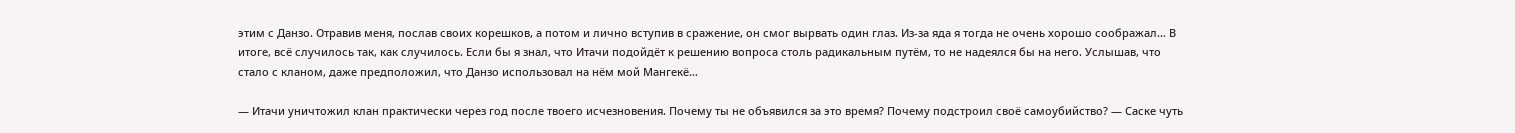этим с Данзо. Отравив меня, послав своих корешков, а потом и лично вступив в сражение, он смог вырвать один глаз. Из-за яда я тогда не очень хорошо соображал… В итоге, всё случилось так, как случилось. Если бы я знал, что Итачи подойдёт к решению вопроса столь радикальным путём, то не надеялся бы на него. Услышав, что стало с кланом, даже предположил, что Данзо использовал на нём мой Мангекё…

— Итачи уничтожил клан практически через год после твоего исчезновения. Почему ты не объявился за это время? Почему подстроил своё самоубийство? — Саске чуть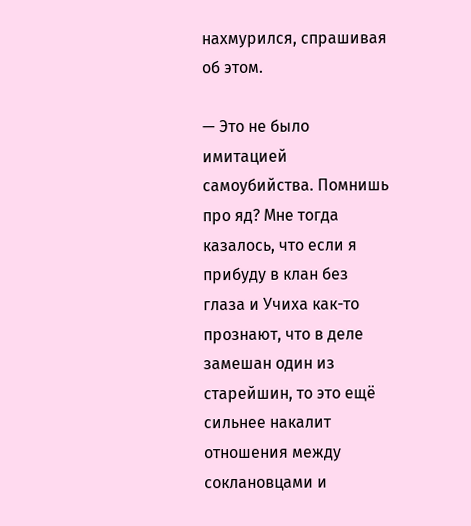нахмурился, спрашивая об этом.

— Это не было имитацией самоубийства. Помнишь про яд? Мне тогда казалось, что если я прибуду в клан без глаза и Учиха как-то прознают, что в деле замешан один из старейшин, то это ещё сильнее накалит отношения между соклановцами и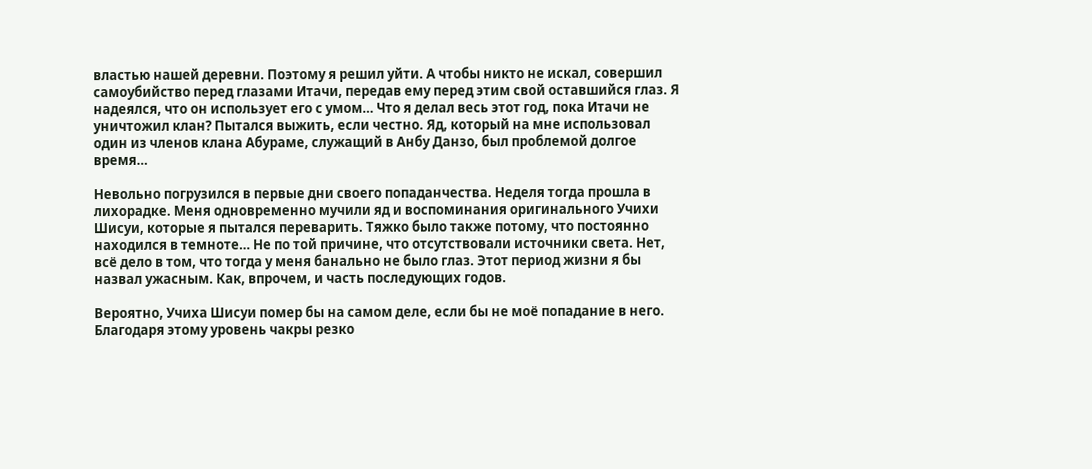властью нашей деревни. Поэтому я решил уйти. А чтобы никто не искал, совершил самоубийство перед глазами Итачи, передав ему перед этим свой оставшийся глаз. Я надеялся, что он использует его с умом… Что я делал весь этот год, пока Итачи не уничтожил клан? Пытался выжить, если честно. Яд, который на мне использовал один из членов клана Абураме, служащий в Анбу Данзо, был проблемой долгое время…

Невольно погрузился в первые дни своего попаданчества. Неделя тогда прошла в лихорадке. Меня одновременно мучили яд и воспоминания оригинального Учихи Шисуи, которые я пытался переварить. Тяжко было также потому, что постоянно находился в темноте… Не по той причине, что отсутствовали источники света. Нет, всё дело в том, что тогда у меня банально не было глаз. Этот период жизни я бы назвал ужасным. Как, впрочем, и часть последующих годов.

Вероятно, Учиха Шисуи помер бы на самом деле, если бы не моё попадание в него. Благодаря этому уровень чакры резко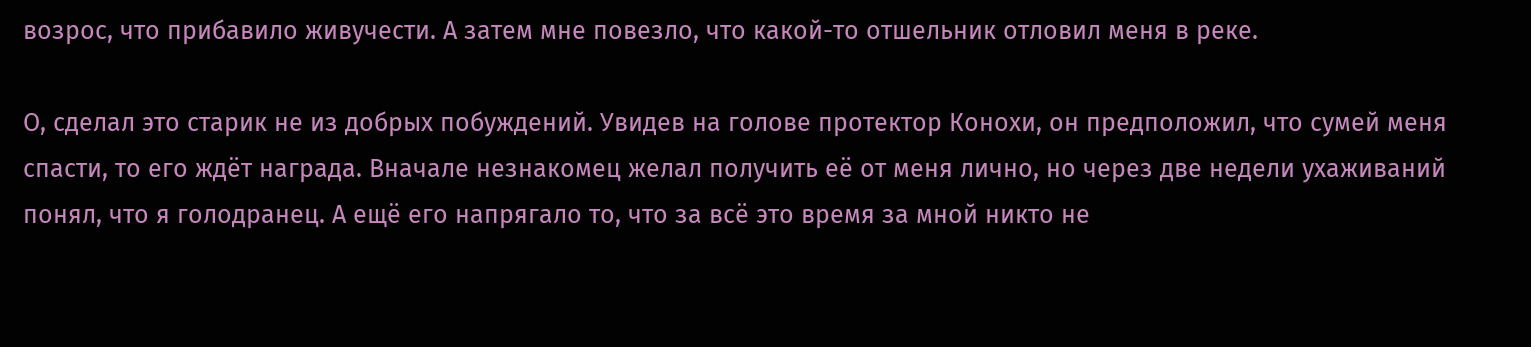возрос, что прибавило живучести. А затем мне повезло, что какой-то отшельник отловил меня в реке.

О, сделал это старик не из добрых побуждений. Увидев на голове протектор Конохи, он предположил, что сумей меня спасти, то его ждёт награда. Вначале незнакомец желал получить её от меня лично, но через две недели ухаживаний понял, что я голодранец. А ещё его напрягало то, что за всё это время за мной никто не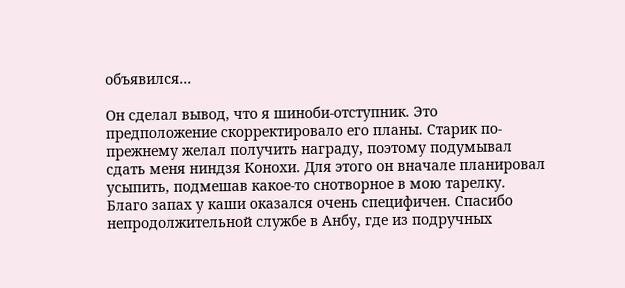объявился…

Он сделал вывод, что я шиноби-отступник. Это предположение скорректировало его планы. Старик по-прежнему желал получить награду, поэтому подумывал сдать меня ниндзя Конохи. Для этого он вначале планировал усыпить, подмешав какое-то снотворное в мою тарелку. Благо запах у каши оказался очень специфичен. Спасибо непродолжительной службе в Анбу, где из подручных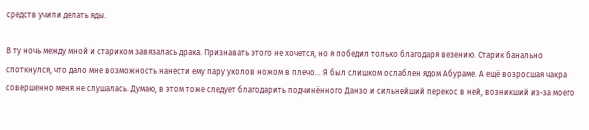средств учили делать яды.

В ту ночь между мной и стариком завязалась драка. Признавать этого не хочется, но я победил только благодаря везению. Старик банально споткнулся, что дало мне возможность нанести ему пару уколов ножом в плечо… Я был слишком ослаблен ядом Абураме. А ещё возросшая чакра совершенно меня не слушалась. Думаю, в этом тоже следует благодарить подчинённого Данзо и сильнейший перекос в ней, возникший из-за моего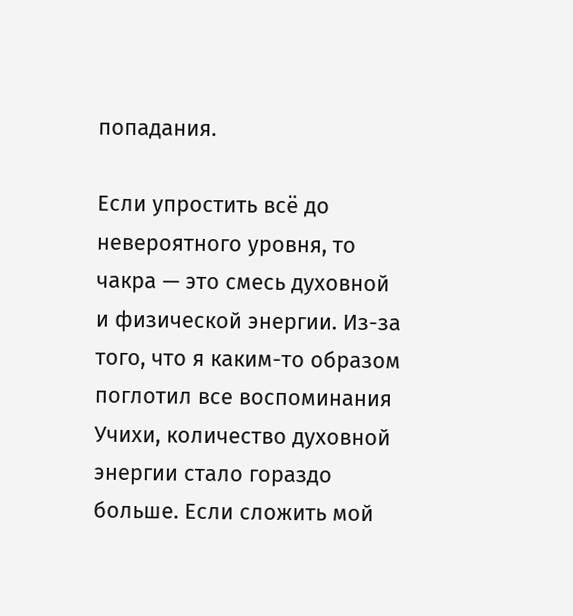попадания.

Если упростить всё до невероятного уровня, то чакра — это смесь духовной и физической энергии. Из-за того, что я каким-то образом поглотил все воспоминания Учихи, количество духовной энергии стало гораздо больше. Если сложить мой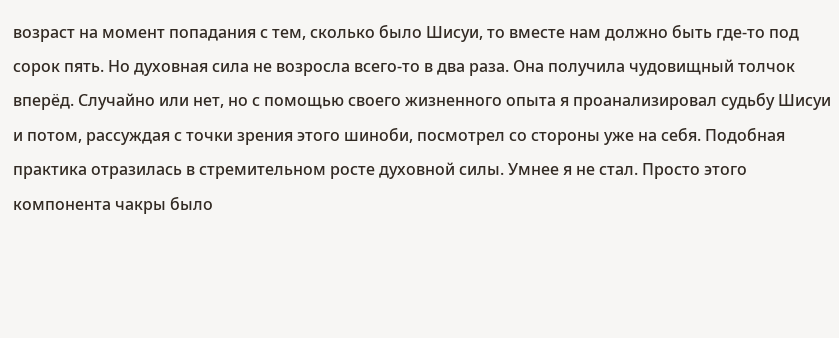возраст на момент попадания с тем, сколько было Шисуи, то вместе нам должно быть где-то под сорок пять. Но духовная сила не возросла всего-то в два раза. Она получила чудовищный толчок вперёд. Случайно или нет, но с помощью своего жизненного опыта я проанализировал судьбу Шисуи и потом, рассуждая с точки зрения этого шиноби, посмотрел со стороны уже на себя. Подобная практика отразилась в стремительном росте духовной силы. Умнее я не стал. Просто этого компонента чакры было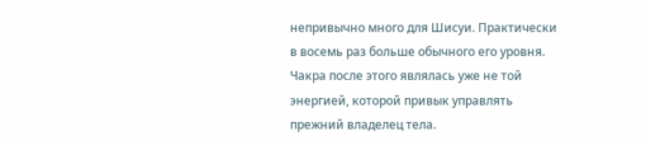непривычно много для Шисуи. Практически в восемь раз больше обычного его уровня. Чакра после этого являлась уже не той энергией, которой привык управлять прежний владелец тела.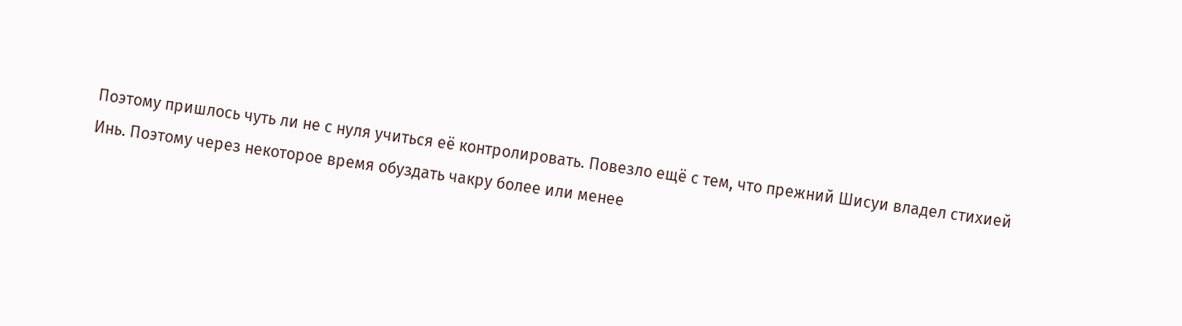Поэтому пришлось чуть ли не с нуля учиться её контролировать. Повезло ещё с тем, что прежний Шисуи владел стихией Инь. Поэтому через некоторое время обуздать чакру более или менее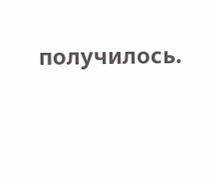получилось.